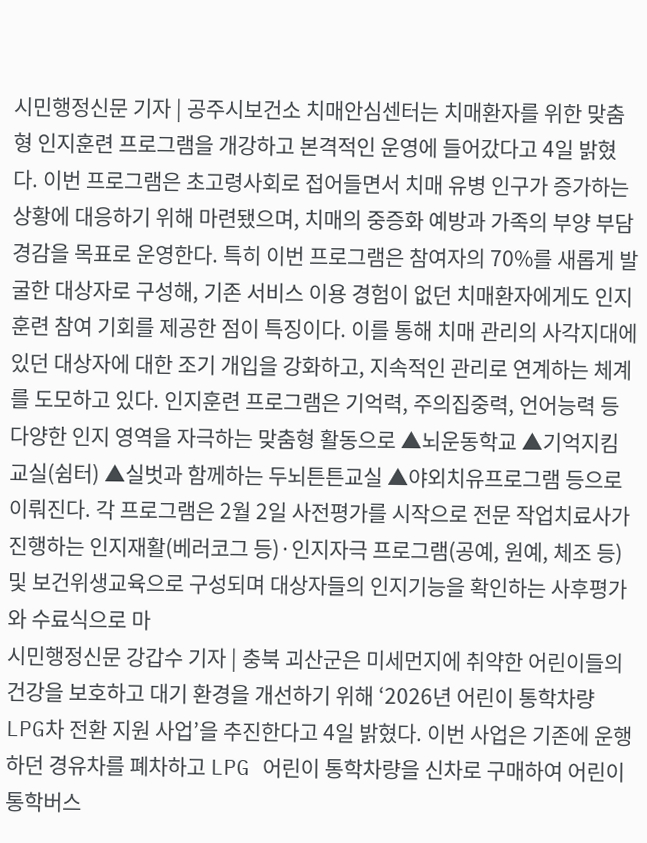시민행정신문 기자 | 공주시보건소 치매안심센터는 치매환자를 위한 맞춤형 인지훈련 프로그램을 개강하고 본격적인 운영에 들어갔다고 4일 밝혔다. 이번 프로그램은 초고령사회로 접어들면서 치매 유병 인구가 증가하는 상황에 대응하기 위해 마련됐으며, 치매의 중증화 예방과 가족의 부양 부담 경감을 목표로 운영한다. 특히 이번 프로그램은 참여자의 70%를 새롭게 발굴한 대상자로 구성해, 기존 서비스 이용 경험이 없던 치매환자에게도 인지훈련 참여 기회를 제공한 점이 특징이다. 이를 통해 치매 관리의 사각지대에 있던 대상자에 대한 조기 개입을 강화하고, 지속적인 관리로 연계하는 체계를 도모하고 있다. 인지훈련 프로그램은 기억력, 주의집중력, 언어능력 등 다양한 인지 영역을 자극하는 맞춤형 활동으로 ▲뇌운동학교 ▲기억지킴교실(쉼터) ▲실벗과 함께하는 두뇌튼튼교실 ▲야외치유프로그램 등으로 이뤄진다. 각 프로그램은 2월 2일 사전평가를 시작으로 전문 작업치료사가 진행하는 인지재활(베러코그 등)·인지자극 프로그램(공예, 원예, 체조 등) 및 보건위생교육으로 구성되며 대상자들의 인지기능을 확인하는 사후평가와 수료식으로 마
시민행정신문 강갑수 기자 | 충북 괴산군은 미세먼지에 취약한 어린이들의 건강을 보호하고 대기 환경을 개선하기 위해 ‘2026년 어린이 통학차량 LPG차 전환 지원 사업’을 추진한다고 4일 밝혔다. 이번 사업은 기존에 운행하던 경유차를 폐차하고 LPG 어린이 통학차량을 신차로 구매하여 어린이 통학버스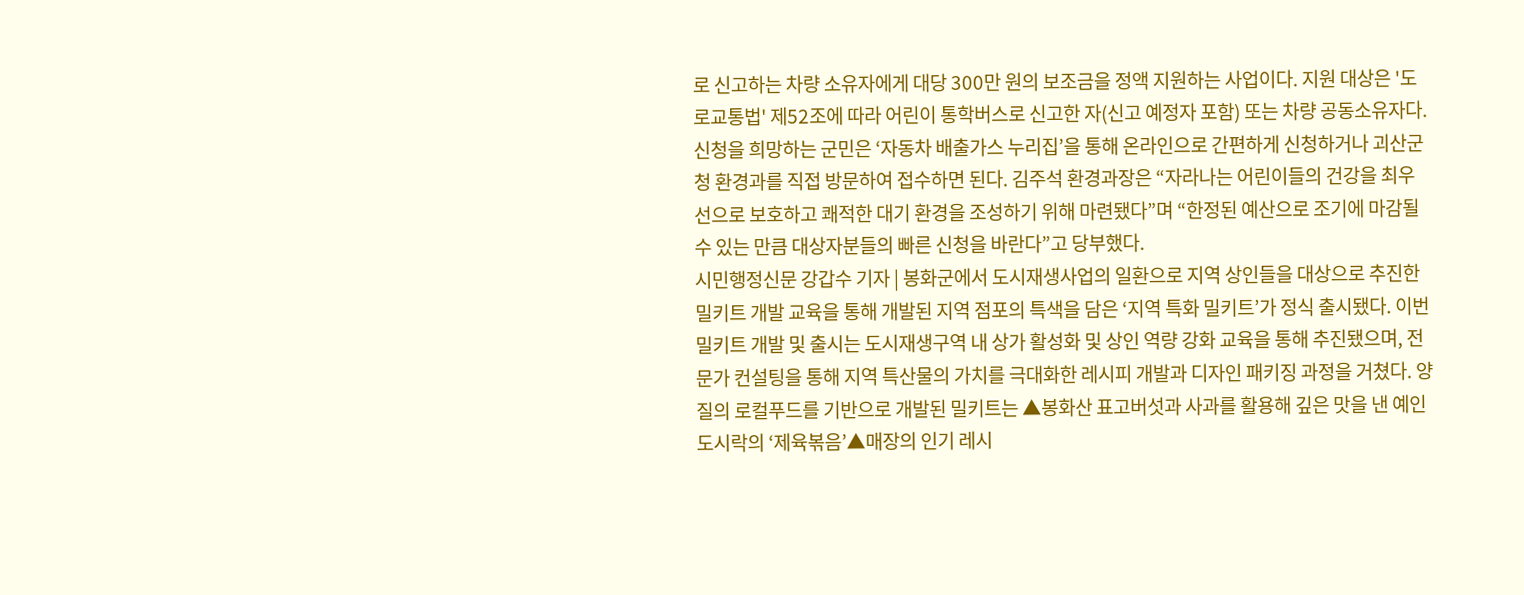로 신고하는 차량 소유자에게 대당 300만 원의 보조금을 정액 지원하는 사업이다. 지원 대상은 '도로교통법' 제52조에 따라 어린이 통학버스로 신고한 자(신고 예정자 포함) 또는 차량 공동소유자다. 신청을 희망하는 군민은 ‘자동차 배출가스 누리집’을 통해 온라인으로 간편하게 신청하거나 괴산군청 환경과를 직접 방문하여 접수하면 된다. 김주석 환경과장은 “자라나는 어린이들의 건강을 최우선으로 보호하고 쾌적한 대기 환경을 조성하기 위해 마련됐다”며 “한정된 예산으로 조기에 마감될 수 있는 만큼 대상자분들의 빠른 신청을 바란다”고 당부했다.
시민행정신문 강갑수 기자 | 봉화군에서 도시재생사업의 일환으로 지역 상인들을 대상으로 추진한 밀키트 개발 교육을 통해 개발된 지역 점포의 특색을 담은 ‘지역 특화 밀키트’가 정식 출시됐다. 이번 밀키트 개발 및 출시는 도시재생구역 내 상가 활성화 및 상인 역량 강화 교육을 통해 추진됐으며, 전문가 컨설팅을 통해 지역 특산물의 가치를 극대화한 레시피 개발과 디자인 패키징 과정을 거쳤다. 양질의 로컬푸드를 기반으로 개발된 밀키트는 ▲봉화산 표고버섯과 사과를 활용해 깊은 맛을 낸 예인도시락의 ‘제육볶음’▲매장의 인기 레시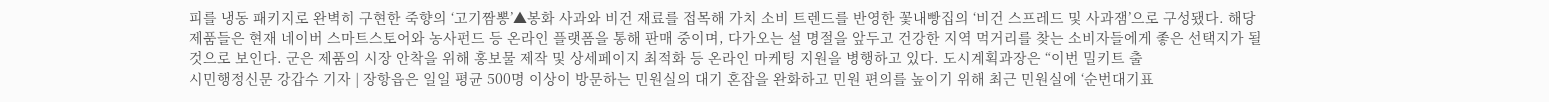피를 냉동 패키지로 완벽히 구현한 죽향의 ‘고기짬뽕’▲봉화 사과와 비건 재료를 접목해 가치 소비 트렌드를 반영한 꽃내빵집의 ‘비건 스프레드 및 사과잼’으로 구성됐다. 해당 제품들은 현재 네이버 스마트스토어와 농사펀드 등 온라인 플랫폼을 통해 판매 중이며, 다가오는 설 명절을 앞두고 건강한 지역 먹거리를 찾는 소비자들에게 좋은 선택지가 될 것으로 보인다. 군은 제품의 시장 안착을 위해 홍보물 제작 및 상세페이지 최적화 등 온라인 마케팅 지원을 병행하고 있다. 도시계획과장은 “이번 밀키트 출
시민행정신문 강갑수 기자 | 장항읍은 일일 평균 500명 이상이 방문하는 민원실의 대기 혼잡을 완화하고 민원 편의를 높이기 위해 최근 민원실에 ‘순번대기표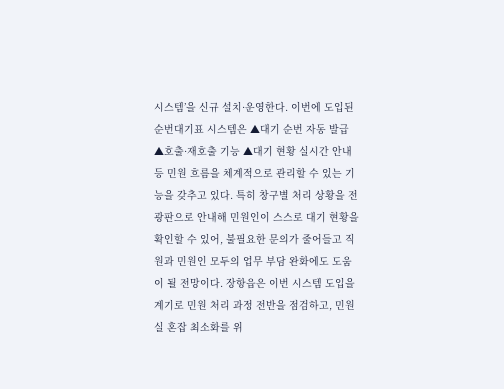시스템’을 신규 설치·운영한다. 이번에 도입된 순번대기표 시스템은 ▲대기 순번 자동 발급 ▲호출·재호출 기능 ▲대기 현황 실시간 안내 등 민원 흐름을 체계적으로 관리할 수 있는 기능을 갖추고 있다. 특히 창구별 처리 상황을 전광판으로 안내해 민원인이 스스로 대기 현황을 확인할 수 있어, 불필요한 문의가 줄어들고 직원과 민원인 모두의 업무 부담 완화에도 도움이 될 전망이다. 장항읍은 이번 시스템 도입을 계기로 민원 처리 과정 전반을 점검하고, 민원실 혼잡 최소화를 위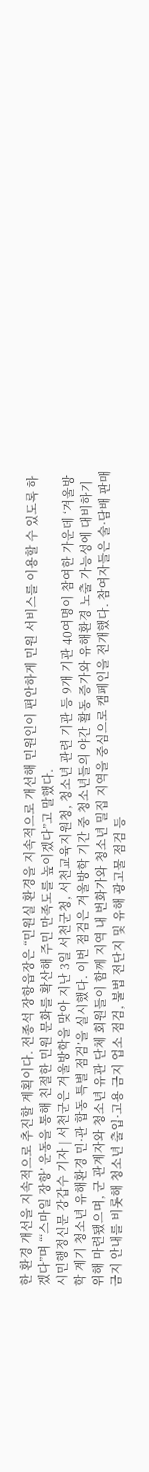한 환경 개선을 지속적으로 추진할 계획이다. 전종석 장항읍장은 “민원실 환경을 지속적으로 개선해 민원인이 편안하게 민원 서비스를 이용할 수 있도록 하겠다”며 “‘스마일 장항’ 운동을 통해 친절한 민원 문화를 확산해 주민 만족도를 높이겠다”고 말했다.
시민행정신문 강갑수 기자 | 서천군은 겨울방학을 맞아 지난 3일 서천군청, 서천교육지원청, 청소년 관련 기관 등 9개 기관 40여명이 참여한 가운데 ‘겨울방학 계기 청소년 유해환경 민·관 합동 특별 점검’을 실시했다. 이번 점검은 겨울방학 기간 중 청소년들의 야간 활동 증가와 유해환경 노출 가능성에 대비하기 위해 마련됐으며, 군 관계자와 청소년 유관 단체 회원들이 함께 지역 내 번화가와 청소년 밀집 지역을 중심으로 캠페인을 전개했다. 참여자들은 술·담배 판매 금지 안내를 비롯해 청소년 출입·고용 금지 업소 점검, 불법 전단지 및 유해 광고물 점검 등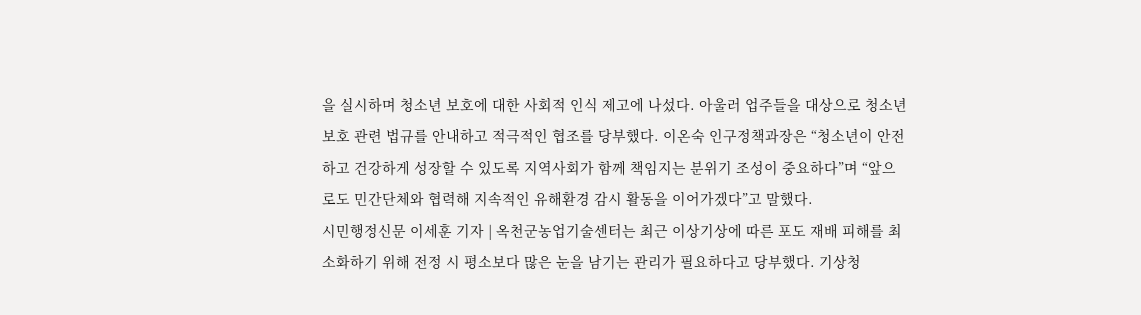을 실시하며 청소년 보호에 대한 사회적 인식 제고에 나섰다. 아울러 업주들을 대상으로 청소년 보호 관련 법규를 안내하고 적극적인 협조를 당부했다. 이온숙 인구정책과장은 “청소년이 안전하고 건강하게 성장할 수 있도록 지역사회가 함께 책임지는 분위기 조성이 중요하다”며 “앞으로도 민간단체와 협력해 지속적인 유해환경 감시 활동을 이어가겠다”고 말했다.
시민행정신문 이세훈 기자 | 옥천군농업기술센터는 최근 이상기상에 따른 포도 재배 피해를 최소화하기 위해 전정 시 평소보다 많은 눈을 남기는 관리가 필요하다고 당부했다. 기상청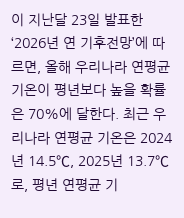이 지난달 23일 발표한 ‘2026년 연 기후전망’에 따르면, 올해 우리나라 연평균 기온이 평년보다 높을 확률은 70%에 달한다. 최근 우리나라 연평균 기온은 2024년 14.5℃, 2025년 13.7℃로, 평년 연평균 기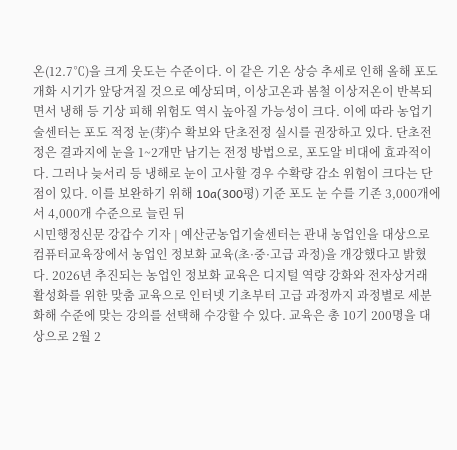온(12.7℃)을 크게 웃도는 수준이다. 이 같은 기온 상승 추세로 인해 올해 포도 개화 시기가 앞당겨질 것으로 예상되며, 이상고온과 봄철 이상저온이 반복되면서 냉해 등 기상 피해 위험도 역시 높아질 가능성이 크다. 이에 따라 농업기술센터는 포도 적정 눈(芽)수 확보와 단초전정 실시를 권장하고 있다. 단초전정은 결과지에 눈을 1~2개만 남기는 전정 방법으로, 포도알 비대에 효과적이다. 그러나 늦서리 등 냉해로 눈이 고사할 경우 수확량 감소 위험이 크다는 단점이 있다. 이를 보완하기 위해 10a(300평) 기준 포도 눈 수를 기존 3,000개에서 4,000개 수준으로 늘린 뒤
시민행정신문 강갑수 기자 | 예산군농업기술센터는 관내 농업인을 대상으로 컴퓨터교육장에서 농업인 정보화 교육(초·중·고급 과정)을 개강했다고 밝혔다. 2026년 추진되는 농업인 정보화 교육은 디지털 역량 강화와 전자상거래 활성화를 위한 맞춤 교육으로 인터넷 기초부터 고급 과정까지 과정별로 세분화해 수준에 맞는 강의를 선택해 수강할 수 있다. 교육은 총 10기 200명을 대상으로 2월 2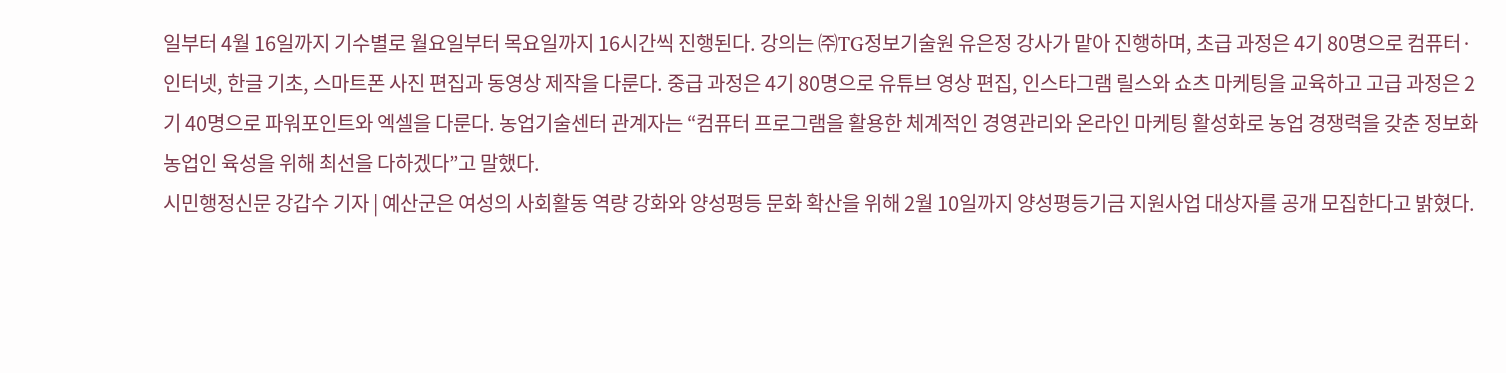일부터 4월 16일까지 기수별로 월요일부터 목요일까지 16시간씩 진행된다. 강의는 ㈜TG정보기술원 유은정 강사가 맡아 진행하며, 초급 과정은 4기 80명으로 컴퓨터·인터넷, 한글 기초, 스마트폰 사진 편집과 동영상 제작을 다룬다. 중급 과정은 4기 80명으로 유튜브 영상 편집, 인스타그램 릴스와 쇼츠 마케팅을 교육하고 고급 과정은 2기 40명으로 파워포인트와 엑셀을 다룬다. 농업기술센터 관계자는 “컴퓨터 프로그램을 활용한 체계적인 경영관리와 온라인 마케팅 활성화로 농업 경쟁력을 갖춘 정보화 농업인 육성을 위해 최선을 다하겠다”고 말했다.
시민행정신문 강갑수 기자 | 예산군은 여성의 사회활동 역량 강화와 양성평등 문화 확산을 위해 2월 10일까지 양성평등기금 지원사업 대상자를 공개 모집한다고 밝혔다.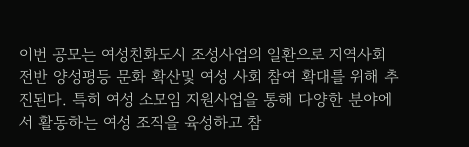이번 공모는 여성친화도시 조성사업의 일환으로 지역사회 전반 양성평등 문화 확산및 여성 사회 참여 확대를 위해 추진된다. 특히 여성 소모임 지원사업을 통해 다양한 분야에서 활동하는 여성 조직을 육성하고 참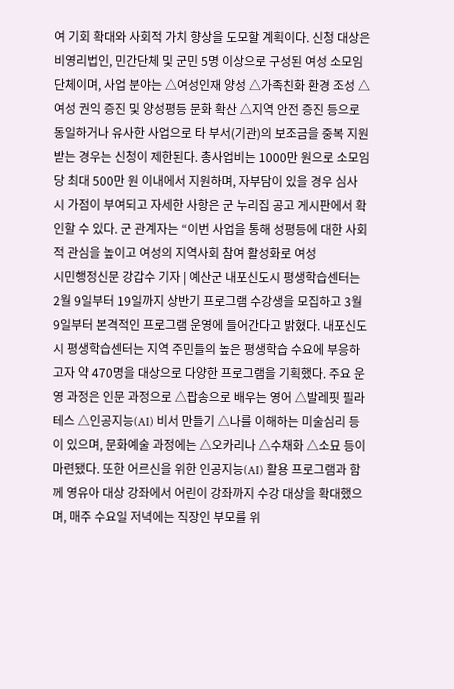여 기회 확대와 사회적 가치 향상을 도모할 계획이다. 신청 대상은 비영리법인, 민간단체 및 군민 5명 이상으로 구성된 여성 소모임 단체이며, 사업 분야는 △여성인재 양성 △가족친화 환경 조성 △여성 권익 증진 및 양성평등 문화 확산 △지역 안전 증진 등으로 동일하거나 유사한 사업으로 타 부서(기관)의 보조금을 중복 지원받는 경우는 신청이 제한된다. 총사업비는 1000만 원으로 소모임당 최대 500만 원 이내에서 지원하며, 자부담이 있을 경우 심사 시 가점이 부여되고 자세한 사항은 군 누리집 공고 게시판에서 확인할 수 있다. 군 관계자는 “이번 사업을 통해 성평등에 대한 사회적 관심을 높이고 여성의 지역사회 참여 활성화로 여성
시민행정신문 강갑수 기자 | 예산군 내포신도시 평생학습센터는 2월 9일부터 19일까지 상반기 프로그램 수강생을 모집하고 3월 9일부터 본격적인 프로그램 운영에 들어간다고 밝혔다. 내포신도시 평생학습센터는 지역 주민들의 높은 평생학습 수요에 부응하고자 약 470명을 대상으로 다양한 프로그램을 기획했다. 주요 운영 과정은 인문 과정으로 △팝송으로 배우는 영어 △발레핏 필라테스 △인공지능(AI) 비서 만들기 △나를 이해하는 미술심리 등이 있으며, 문화예술 과정에는 △오카리나 △수채화 △소묘 등이 마련됐다. 또한 어르신을 위한 인공지능(AI) 활용 프로그램과 함께 영유아 대상 강좌에서 어린이 강좌까지 수강 대상을 확대했으며, 매주 수요일 저녁에는 직장인 부모를 위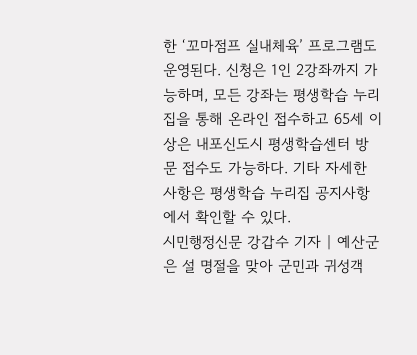한 ‘꼬마점프 실내체육’ 프로그램도 운영된다. 신청은 1인 2강좌까지 가능하며, 모든 강좌는 평생학습 누리집을 통해 온라인 접수하고 65세 이상은 내포신도시 평생학습센터 방문 접수도 가능하다. 기타 자세한 사항은 평생학습 누리집 공지사항에서 확인할 수 있다.
시민행정신문 강갑수 기자 | 예산군은 설 명절을 맞아 군민과 귀성객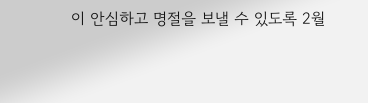이 안심하고 명절을 보낼 수 있도록 2월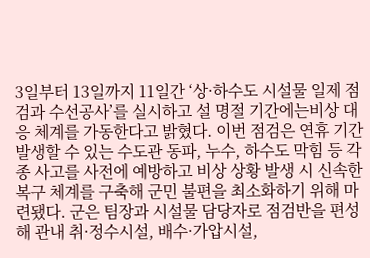3일부터 13일까지 11일간 ‘상·하수도 시설물 일제 점검과 수선공사’를 실시하고 설 명절 기간에는비상 대응 체계를 가동한다고 밝혔다. 이번 점검은 연휴 기간 발생할 수 있는 수도관 동파, 누수, 하수도 막힘 등 각종 사고를 사전에 예방하고 비상 상황 발생 시 신속한 복구 체계를 구축해 군민 불편을 최소화하기 위해 마련됐다. 군은 팀장과 시설물 담당자로 점검반을 편성해 관내 취·정수시설, 배수·가압시설,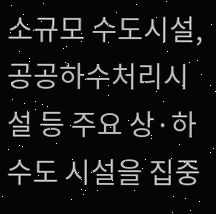소규모 수도시설, 공공하수처리시설 등 주요 상·하수도 시설을 집중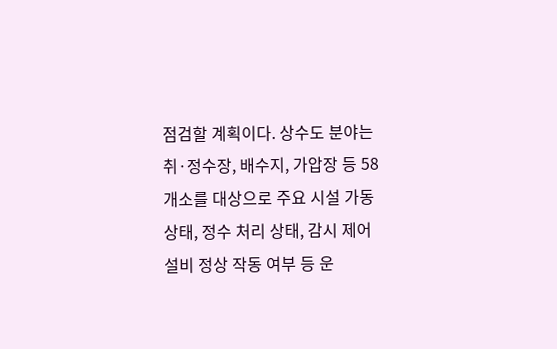점검할 계획이다. 상수도 분야는 취·정수장, 배수지, 가압장 등 58개소를 대상으로 주요 시설 가동 상태, 정수 처리 상태, 감시 제어 설비 정상 작동 여부 등 운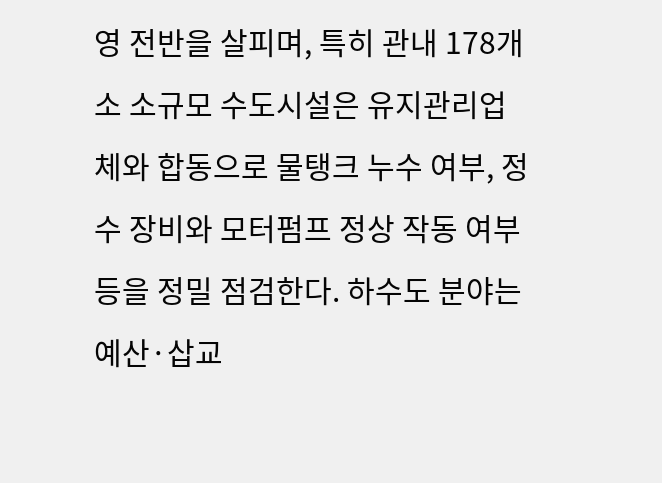영 전반을 살피며, 특히 관내 178개소 소규모 수도시설은 유지관리업체와 합동으로 물탱크 누수 여부, 정수 장비와 모터펌프 정상 작동 여부 등을 정밀 점검한다. 하수도 분야는 예산·삽교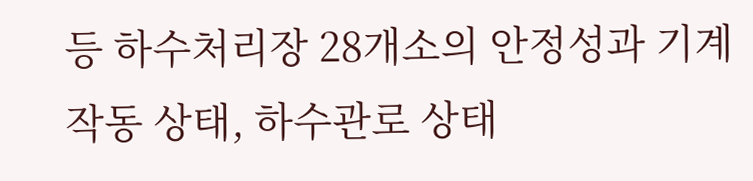등 하수처리장 28개소의 안정성과 기계 작동 상태, 하수관로 상태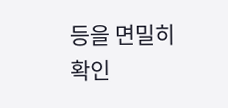등을 면밀히 확인